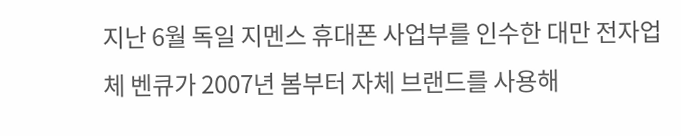지난 6월 독일 지멘스 휴대폰 사업부를 인수한 대만 전자업체 벤큐가 2007년 봄부터 자체 브랜드를 사용해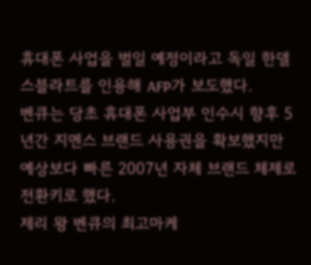휴대폰 사업을 벌일 예정이라고 독일 한델스블라트를 인용해 AFP가 보도했다.
벤큐는 당초 휴대폰 사업부 인수시 향후 5년간 지멘스 브랜드 사용권을 확보했지만 예상보다 빠른 2007년 자체 브랜드 체제로 전환키로 했다.
제리 왕 벤큐의 최고마케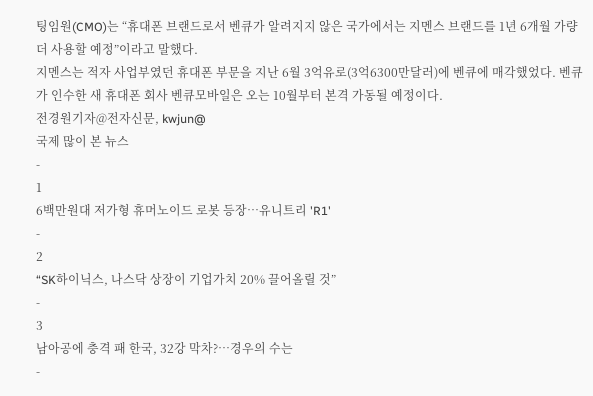팅임원(CMO)는 “휴대폰 브랜드로서 벤큐가 알려지지 않은 국가에서는 지멘스 브랜드를 1년 6개월 가량 더 사용할 예정”이라고 말했다.
지멘스는 적자 사업부였던 휴대폰 부문을 지난 6월 3억유로(3억6300만달러)에 벤큐에 매각했었다. 벤큐가 인수한 새 휴대폰 회사 벤큐모바일은 오는 10월부터 본격 가동될 예정이다.
전경원기자@전자신문, kwjun@
국제 많이 본 뉴스
-
1
6백만원대 저가형 휴머노이드 로봇 등장…유니트리 'R1'
-
2
“SK하이닉스, 나스닥 상장이 기업가치 20% 끌어올릴 것”
-
3
남아공에 충격 패 한국, 32강 막차?…경우의 수는
-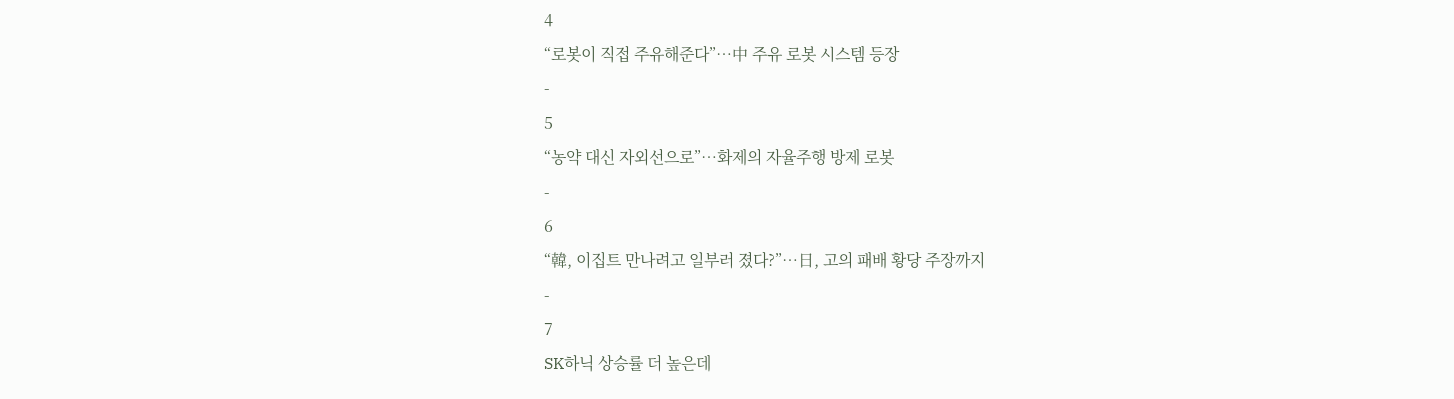4
“로봇이 직접 주유해준다”…中 주유 로봇 시스템 등장
-
5
“농약 대신 자외선으로”…화제의 자율주행 방제 로봇
-
6
“韓, 이집트 만나려고 일부러 졌다?”…日, 고의 패배 황당 주장까지
-
7
SK하닉 상승률 더 높은데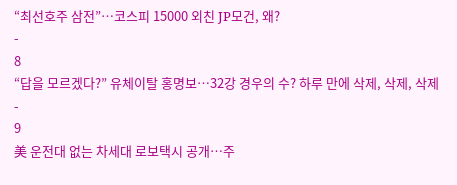“최선호주 삼전”…코스피 15000 외친 JP모건, 왜?
-
8
“답을 모르겠다?” 유체이탈 홍명보…32강 경우의 수? 하루 만에 삭제, 삭제, 삭제
-
9
美 운전대 없는 차세대 로보택시 공개…주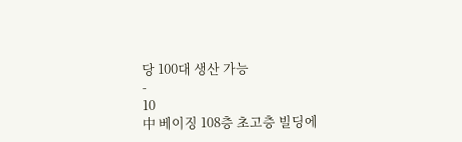당 100대 생산 가능
-
10
中 베이징 108층 초고층 빌딩에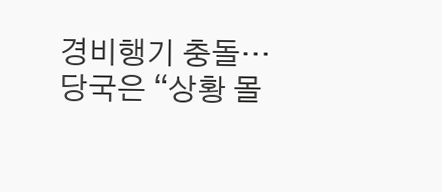경비행기 충돌…당국은 “상황 몰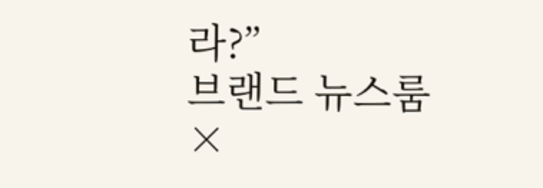라?”
브랜드 뉴스룸
×